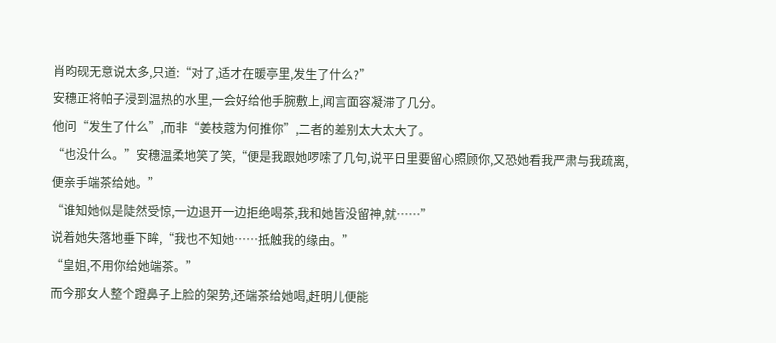肖昀砚无意说太多,只道:“对了,适才在暖亭里,发生了什么?”
安穗正将帕子浸到温热的水里,一会好给他手腕敷上,闻言面容凝滞了几分。
他问“发生了什么”,而非“姜枝蔻为何推你”,二者的差别太大太大了。
“也没什么。”安穗温柔地笑了笑,“便是我跟她啰嗦了几句,说平日里要留心照顾你,又恐她看我严肃与我疏离,便亲手端茶给她。”
“谁知她似是陡然受惊,一边退开一边拒绝喝茶,我和她皆没留神,就……”
说着她失落地垂下眸,“我也不知她……抵触我的缘由。”
“皇姐,不用你给她端茶。”
而今那女人整个蹬鼻子上脸的架势,还端茶给她喝,赶明儿便能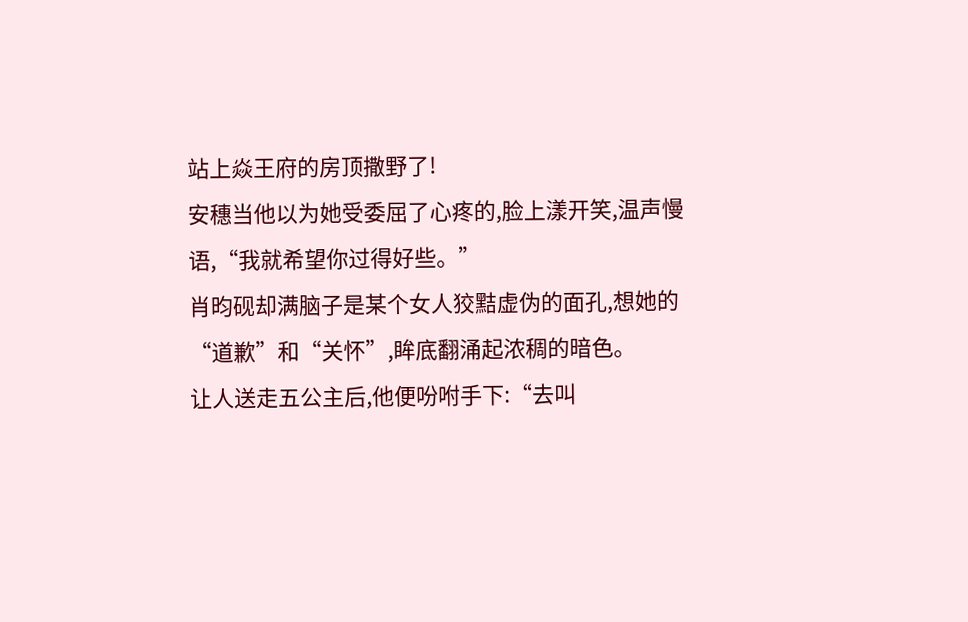站上焱王府的房顶撒野了!
安穗当他以为她受委屈了心疼的,脸上漾开笑,温声慢语,“我就希望你过得好些。”
肖昀砚却满脑子是某个女人狡黠虚伪的面孔,想她的“道歉”和“关怀”,眸底翻涌起浓稠的暗色。
让人送走五公主后,他便吩咐手下:“去叫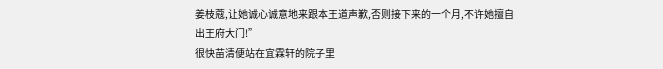姜枝蔻,让她诚心诚意地来跟本王道声歉,否则接下来的一个月,不许她擅自出王府大门!”
很快苗清便站在宜霖轩的院子里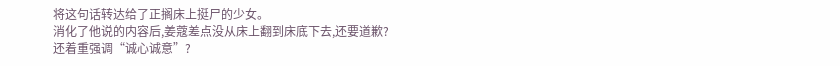将这句话转达给了正搁床上挺尸的少女。
消化了他说的内容后,姜蔻差点没从床上翻到床底下去,还要道歉?
还着重强调“诚心诚意”?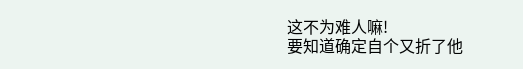这不为难人嘛!
要知道确定自个又折了他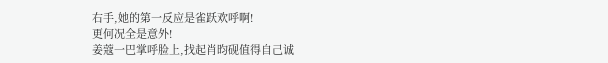右手,她的第一反应是雀跃欢呼啊!
更何况全是意外!
姜蔻一巴掌呼脸上,找起肖昀砚值得自己诚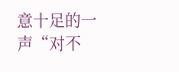意十足的一声“对不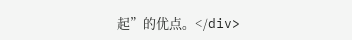起”的优点。</div>